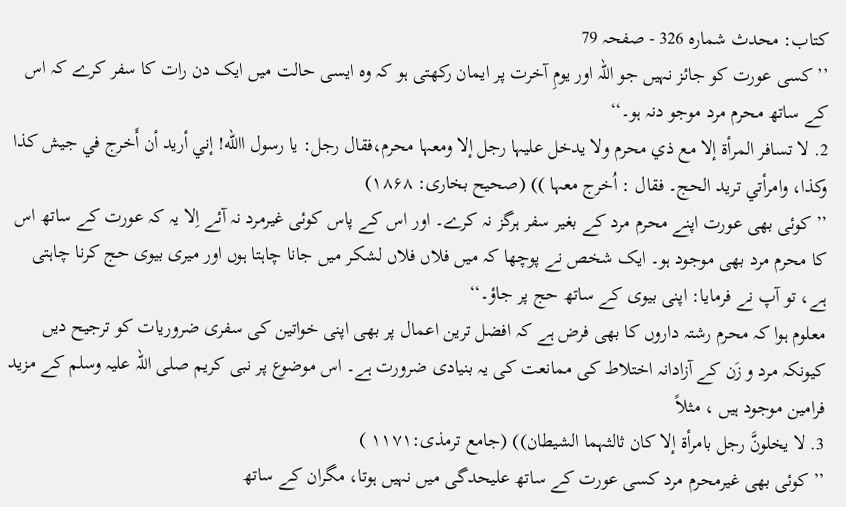کتاب: محدث شمارہ 326 - صفحہ 79
’’ کسی عورت کو جائز نہیں جو اللہ اور یومِ آخرت پر ایمان رکھتی ہو کہ وہ ایسی حالت میں ایک دن رات کا سفر کرے کہ اس کے ساتھ محرم مرد موجو دنہ ہو۔‘‘
2. لا تسافر المرأۃ إلا مع ذي محرم ولا یدخل علیہا رجل إلا ومعہا محرم،فقال رجل: یا رسول االله! إني أرید أن أَخرج في جیش کذا وکذا، وامرأتي ترید الحج۔ فقال : اُخرج معہا )) (صحیح بخاری: ۱۸۶۸)
’’ کوئی بھی عورت اپنے محرم مرد کے بغیر سفر ہرگز نہ کرے۔ اور اس کے پاس کوئی غیرمرد نہ آئے اِلا یہ کہ عورت کے ساتھ اس کا محرم مرد بھی موجود ہو۔ ایک شخص نے پوچھا کہ میں فلاں فلاں لشکر میں جانا چاہتا ہوں اور میری بیوی حج کرنا چاہتی ہے، تو آپ نے فرمایا: اپنی بیوی کے ساتھ حج پر جاؤ۔‘‘
معلوم ہوا کہ محرم رشتہ داروں کا بھی فرض ہے کہ افضل ترین اعمال پر بھی اپنی خواتین کی سفری ضروریات کو ترجیح دیں کیونکہ مرد و زَن کے آزادانہ اختلاط کی ممانعت کی یہ بنیادی ضرورت ہے۔ اس موضوع پر نبی کریم صلی اللہ علیہ وسلم کے مزید فرامین موجود ہیں ، مثلاً
3. لا یخلونَّ رجل بامرأۃ إلا کان ثالثہما الشیطان)) (جامع ترمذی:۱۱۷۱ )
’’کوئی بھی غیرمحرم مرد کسی عورت کے ساتھ علیحدگی میں نہیں ہوتا، مگران کے ساتھ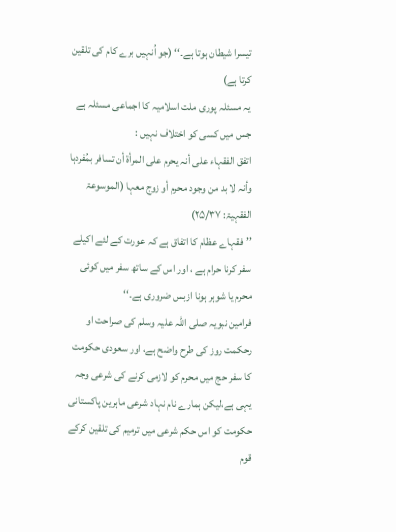تیسرا شیطان ہوتا ہے۔‘‘ (جو اُنہیں برے کام کی تلقین کرتا ہے)
یہ مسئلہ پوری ملت اسلامیہ کا اجماعی مسئلہ ہے جس میں کسی کو اختلاف نہیں :
اتفق الفقہاء علی أنہ یحرم علی المرأۃ أن تسافر بمُفردہا وأنہ لا بد من وجود محرم أو زوج معہا (الموسوعۃ الفقہیۃ: ۲۵/۳۷)
’’فقہاے عظام کا اتفاق ہے کہ عورت کے لئے اکیلے سفر کرنا حرام ہے ، اور اس کے ساتھ سفر میں کوئی محرم یا شوہر ہونا ازبس ضروری ہے۔‘‘
فرامین نبویہ صلی اللہ علیہ وسلم کی صراحت او رحکمت روز کی طرح واضح ہے، اور سعودی حکومت کا سفر حج میں محرم کو لازمی کرنے کی شرعی وجہ یہی ہے،لیکن ہمارے نام نہاد شرعی ماہرین پاکستانی حکومت کو اس حکم شرعی میں ترمیم کی تلقین کرکے قوم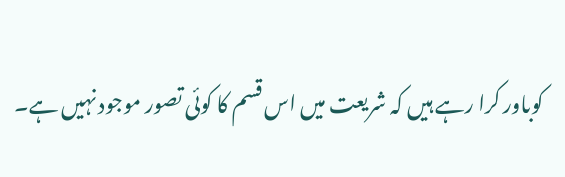کوباور کرا رہے ہیں کہ شریعت میں اس قسم کا کوئی تصور موجود نہیں ہے۔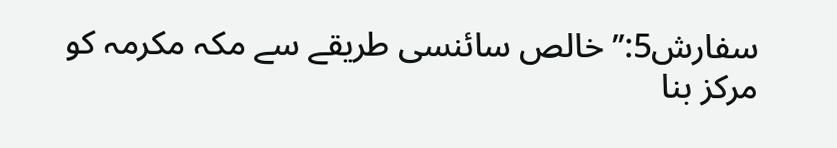سفارش5:’’خالص سائنسی طریقے سے مکہ مکرمہ کو مرکز بنا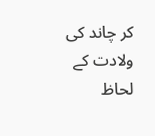کر چاند کی ولادت کے لحاظ